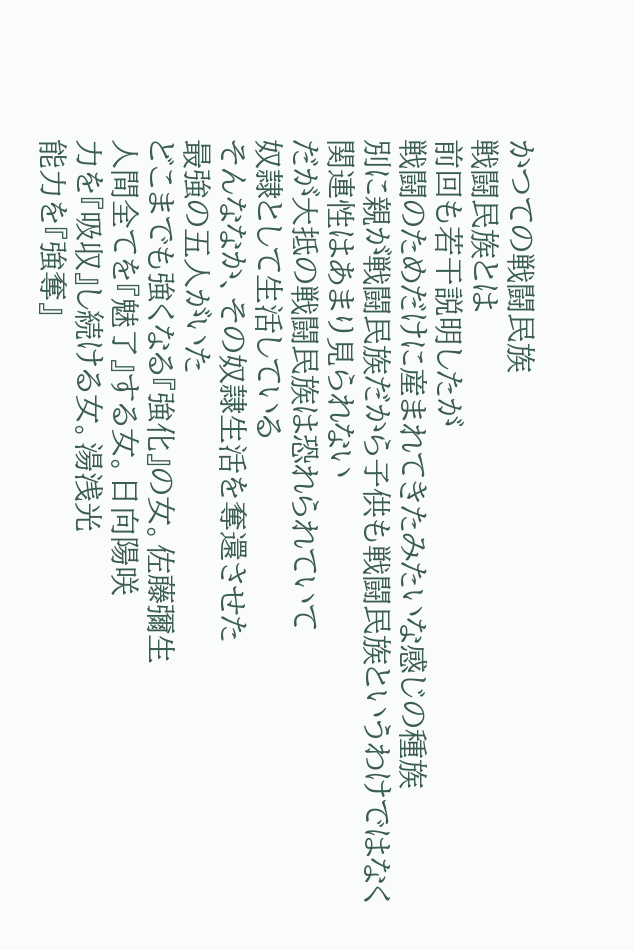かつての戦闘民族
戦闘民族とは
前回も若干説明したが
戦闘のためだけに産まれてきたみたいな感じの種族
別に親が戦闘民族だから子供も戦闘民族というわけではなく
関連性はあまり見られない
だが大抵の戦闘民族は恐れられていて
奴隷として生活している
そんななか、その奴隷生活を奪還させた
最強の五人がいた
どこまでも強くなる『強化』の女。佐藤彌生
人間全てを『魅了』する女。日向陽咲
力を『吸収』し続ける女。湯浅光
能力を『強奪』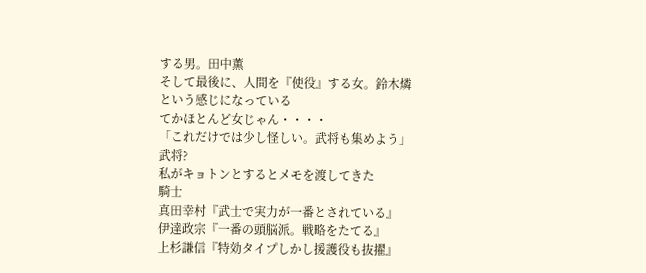する男。田中薫
そして最後に、人間を『使役』する女。鈴木燐
という感じになっている
てかほとんど女じゃん・・・・
「これだけでは少し怪しい。武将も集めよう」
武将?
私がキョトンとするとメモを渡してきた
騎士
真田幸村『武士で実力が一番とされている』
伊達政宗『一番の頭脳派。戦略をたてる』
上杉謙信『特効タイプしかし援護役も抜擢』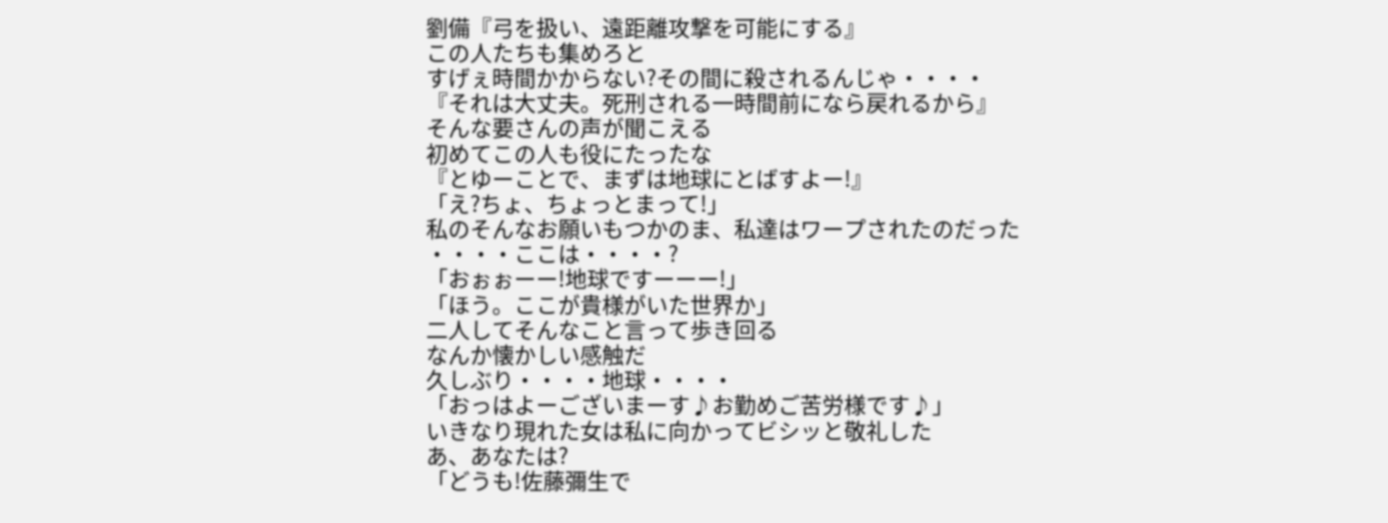劉備『弓を扱い、遠距離攻撃を可能にする』
この人たちも集めろと
すげぇ時間かからない?その間に殺されるんじゃ・・・・
『それは大丈夫。死刑される一時間前になら戻れるから』
そんな要さんの声が聞こえる
初めてこの人も役にたったな
『とゆーことで、まずは地球にとばすよー!』
「え?ちょ、ちょっとまって!」
私のそんなお願いもつかのま、私達はワープされたのだった
・・・・ここは・・・・?
「おぉぉーー!地球ですーーー!」
「ほう。ここが貴様がいた世界か」
二人してそんなこと言って歩き回る
なんか懐かしい感触だ
久しぶり・・・・地球・・・・
「おっはよーございまーす♪お勤めご苦労様です♪」
いきなり現れた女は私に向かってビシッと敬礼した
あ、あなたは?
「どうも!佐藤彌生で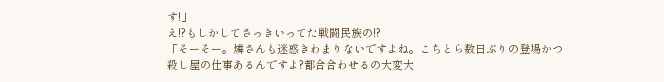す!」
え!?もしかしてさっきいってた戦闘民族の!?
「そーそー。燐さんも迷惑きわまりないですよね。こちとら数日ぶりの登場かつ殺し屋の仕事あるんですよ?都合合わせるの大変大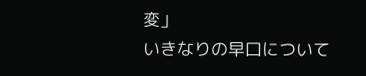変」
いきなりの早口について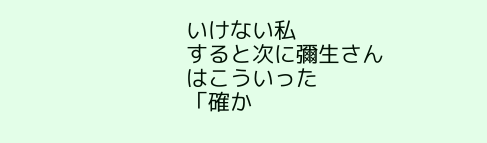いけない私
すると次に彌生さんはこういった
「確か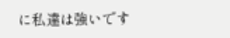に私達は強いです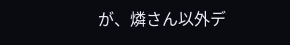が、燐さん以外デ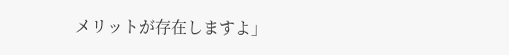メリットが存在しますよ」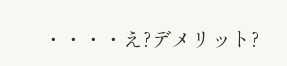・・・・え?デメリット?